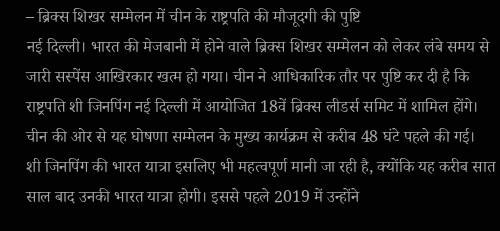– ब्रिक्स शिखर सम्मेलन में चीन के राष्ट्रपति की मौजूदगी की पुष्टि
नई दिल्ली। भारत की मेजबानी में होने वाले ब्रिक्स शिखर सम्मेलन को लेकर लंबे समय से जारी सस्पेंस आखिरकार खत्म हो गया। चीन ने आधिकारिक तौर पर पुष्टि कर दी है कि राष्ट्रपति शी जिनपिंग नई दिल्ली में आयोजित 18वें ब्रिक्स लीडर्स समिट में शामिल होंगे। चीन की ओर से यह घोषणा सम्मेलन के मुख्य कार्यक्रम से करीब 48 घंटे पहले की गई।
शी जिनपिंग की भारत यात्रा इसलिए भी महत्वपूर्ण मानी जा रही है, क्योंकि यह करीब सात साल बाद उनकी भारत यात्रा होगी। इससे पहले 2019 में उन्होंने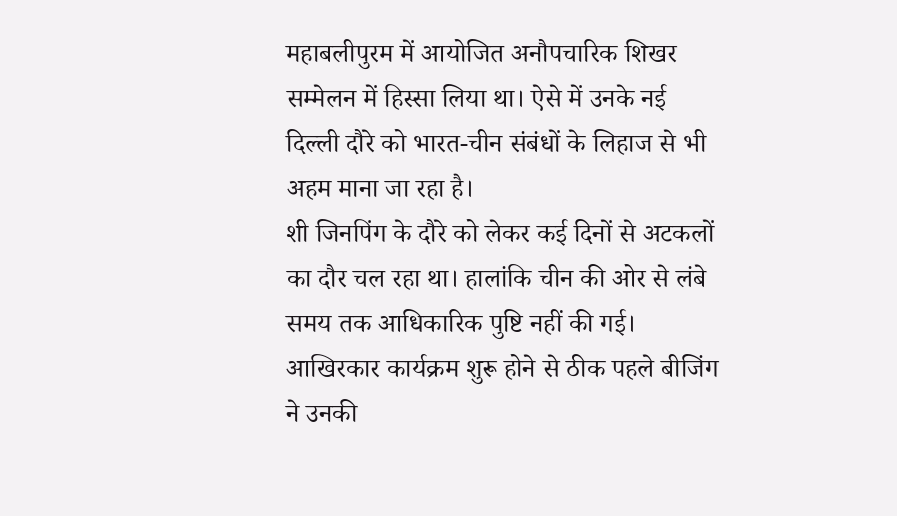महाबलीपुरम में आयोजित अनौपचारिक शिखर सम्मेलन में हिस्सा लिया था। ऐसे में उनके नई दिल्ली दौरे को भारत-चीन संबंधों के लिहाज से भी अहम माना जा रहा है।
शी जिनपिंग के दौरे को लेकर कई दिनों से अटकलों का दौर चल रहा था। हालांकि चीन की ओर से लंबे समय तक आधिकारिक पुष्टि नहीं की गई। आखिरकार कार्यक्रम शुरू होने से ठीक पहले बीजिंग ने उनकी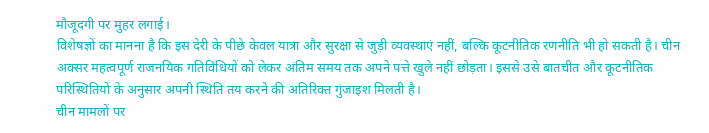मौजूदगी पर मुहर लगाई।
विशेषज्ञों का मानना है कि इस देरी के पीछे केवल यात्रा और सुरक्षा से जुड़ी व्यवस्थाएं नहीं, बल्कि कूटनीतिक रणनीति भी हो सकती है। चीन अक्सर महत्वपूर्ण राजनयिक गतिविधियों को लेकर अंतिम समय तक अपने पत्ते खुले नहीं छोड़ता। इससे उसे बातचीत और कूटनीतिक परिस्थितियों के अनुसार अपनी स्थिति तय करने की अतिरिक्त गुंजाइश मिलती है।
चीन मामलों पर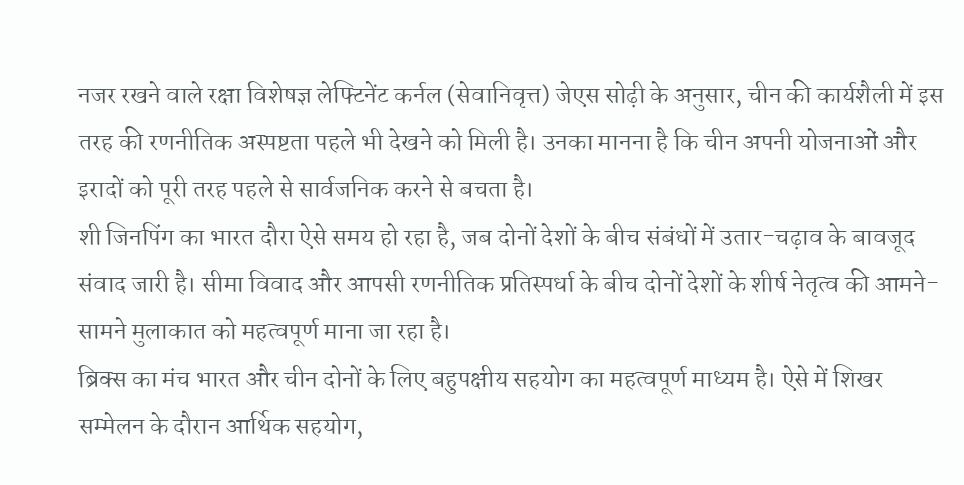नजर रखने वाले रक्षा विशेषज्ञ लेफ्टिनेंट कर्नल (सेवानिवृत्त) जेएस सोढ़ी के अनुसार, चीन की कार्यशैली में इस तरह की रणनीतिक अस्पष्टता पहले भी देखने को मिली है। उनका मानना है कि चीन अपनी योजनाओं और इरादों को पूरी तरह पहले से सार्वजनिक करने से बचता है।
शी जिनपिंग का भारत दौरा ऐसे समय हो रहा है, जब दोनों देशों के बीच संबंधों में उतार-चढ़ाव के बावजूद संवाद जारी है। सीमा विवाद और आपसी रणनीतिक प्रतिस्पर्धा के बीच दोनों देशों के शीर्ष नेतृत्व की आमने-सामने मुलाकात को महत्वपूर्ण माना जा रहा है।
ब्रिक्स का मंच भारत और चीन दोनों के लिए बहुपक्षीय सहयोग का महत्वपूर्ण माध्यम है। ऐसे में शिखर सम्मेलन के दौरान आर्थिक सहयोग,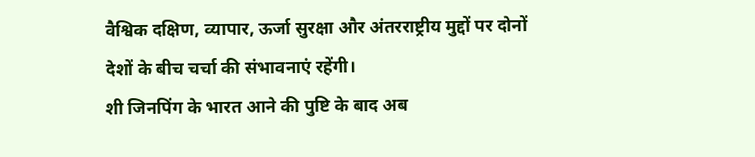वैश्विक दक्षिण, व्यापार, ऊर्जा सुरक्षा और अंतरराष्ट्रीय मुद्दों पर दोनों देशों के बीच चर्चा की संभावनाएं रहेंगी।
शी जिनपिंग के भारत आने की पुष्टि के बाद अब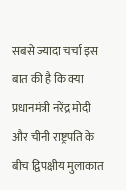सबसे ज्यादा चर्चा इस बात की है कि क्या प्रधानमंत्री नरेंद्र मोदी और चीनी राष्ट्रपति के बीच द्विपक्षीय मुलाकात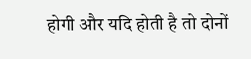होगी और यदि होती है तो दोनों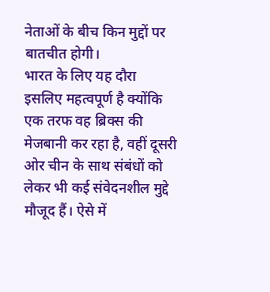नेताओं के बीच किन मुद्दों पर बातचीत होगी।
भारत के लिए यह दौरा इसलिए महत्वपूर्ण है क्योंकि एक तरफ वह ब्रिक्स की मेजबानी कर रहा है, वहीं दूसरी ओर चीन के साथ संबंधों को लेकर भी कई संवेदनशील मुद्दे मौजूद हैं। ऐसे में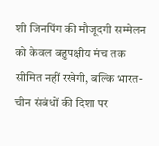शी जिनपिंग की मौजूदगी सम्मेलन को केवल बहुपक्षीय मंच तक सीमित नहीं रखेगी, बल्कि भारत-चीन संबंधों की दिशा पर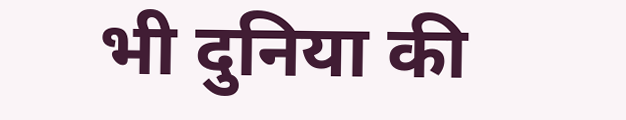भी दुनिया की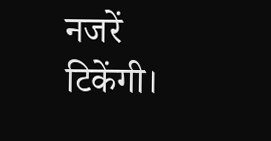नजरें टिकेंगी।